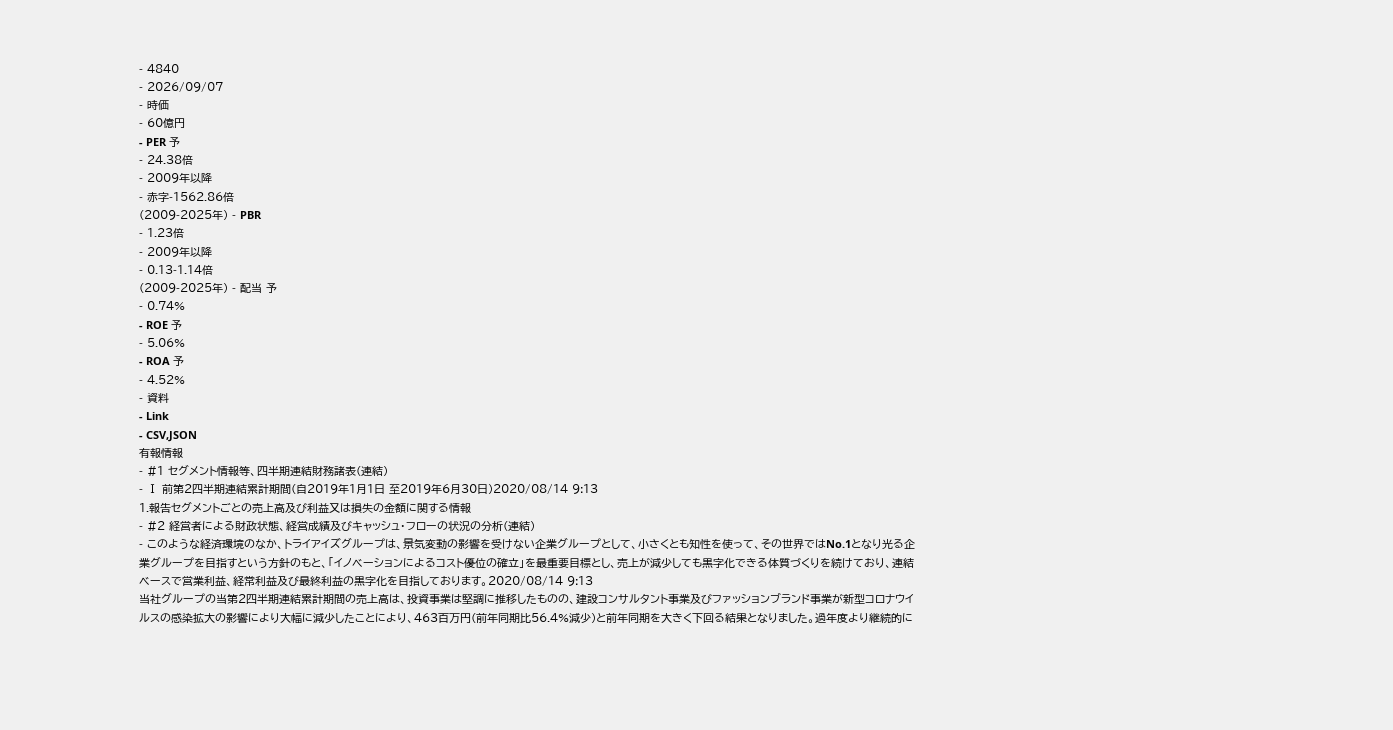- 4840
- 2026/09/07
- 時価
- 60億円
- PER 予
- 24.38倍
- 2009年以降
- 赤字-1562.86倍
(2009-2025年) - PBR
- 1.23倍
- 2009年以降
- 0.13-1.14倍
(2009-2025年) - 配当 予
- 0.74%
- ROE 予
- 5.06%
- ROA 予
- 4.52%
- 資料
- Link
- CSV,JSON
有報情報
- #1 セグメント情報等、四半期連結財務諸表(連結)
- Ⅰ 前第2四半期連結累計期間(自2019年1月1日 至2019年6月30日)2020/08/14 9:13
1.報告セグメントごとの売上高及び利益又は損失の金額に関する情報
- #2 経営者による財政状態、経営成績及びキャッシュ・フローの状況の分析(連結)
- このような経済環境のなか、トライアイズグループは、景気変動の影響を受けない企業グループとして、小さくとも知性を使って、その世界ではNo.1となり光る企業グループを目指すという方針のもと、「イノベーションによるコスト優位の確立」を最重要目標とし、売上が減少しても黒字化できる体質づくりを続けており、連結ベースで営業利益、経常利益及び最終利益の黒字化を目指しております。2020/08/14 9:13
当社グループの当第2四半期連結累計期間の売上高は、投資事業は堅調に推移したものの、建設コンサルタント事業及びファッションブランド事業が新型コロナウイルスの感染拡大の影響により大幅に減少したことにより、463百万円(前年同期比56.4%減少)と前年同期を大きく下回る結果となりました。過年度より継続的に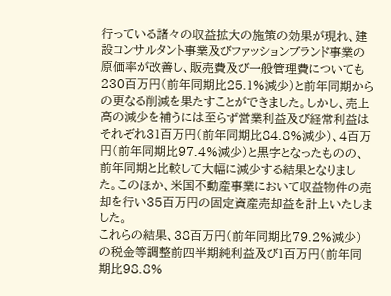行っている諸々の収益拡大の施策の効果が現れ、建設コンサルタント事業及びファッションブランド事業の原価率が改善し、販売費及び一般管理費についても230百万円(前年同期比25.1%減少)と前年同期からの更なる削減を果たすことができました。しかし、売上高の減少を補うには至らず営業利益及び経常利益はそれぞれ31百万円(前年同期比84.8%減少)、4百万円(前年同期比97.4%減少)と黒字となったものの、前年同期と比較して大幅に減少する結果となりました。このほか、米国不動産事業において収益物件の売却を行い35百万円の固定資産売却益を計上いたしました。
これらの結果、38百万円(前年同期比79.2%減少)の税金等調整前四半期純利益及び1百万円(前年同期比98.8%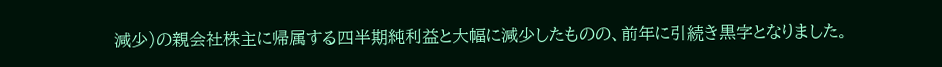減少)の親会社株主に帰属する四半期純利益と大幅に減少したものの、前年に引続き黒字となりました。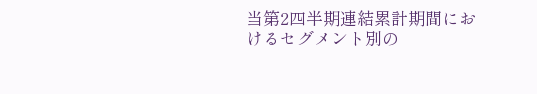当第2四半期連結累計期間におけるセグメント別の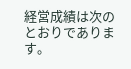経営成績は次のとおりであります。